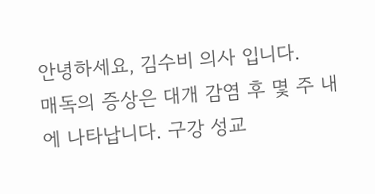안녕하세요, 김수비 의사 입니다.
매독의 증상은 대개 감염 후 몇 주 내에 나타납니다. 구강 성교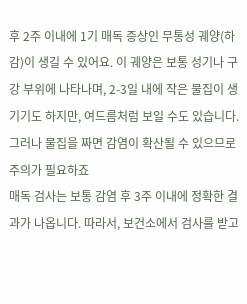후 2주 이내에 1기 매독 증상인 무통성 궤양(하감)이 생길 수 있어요. 이 궤양은 보통 성기나 구강 부위에 나타나며, 2-3일 내에 작은 물집이 생기기도 하지만, 여드름처럼 보일 수도 있습니다. 그러나 물집을 짜면 감염이 확산될 수 있으므로 주의가 필요하죠
매독 검사는 보통 감염 후 3주 이내에 정확한 결과가 나옵니다. 따라서, 보건소에서 검사를 받고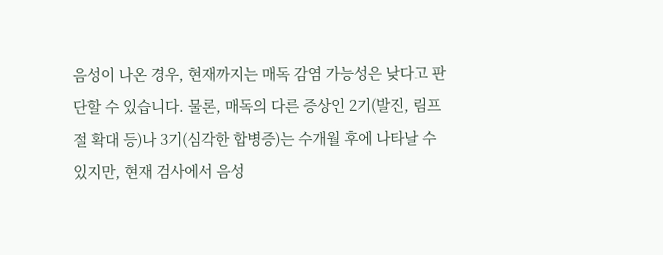음성이 나온 경우, 현재까지는 매독 감염 가능성은 낮다고 판단할 수 있습니다. 물론, 매독의 다른 증상인 2기(발진, 림프절 확대 등)나 3기(심각한 합병증)는 수개월 후에 나타날 수 있지만, 현재 검사에서 음성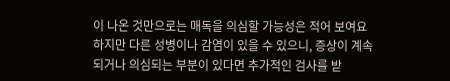이 나온 것만으로는 매독을 의심할 가능성은 적어 보여요
하지만 다른 성병이나 감염이 있을 수 있으니, 증상이 계속되거나 의심되는 부분이 있다면 추가적인 검사를 받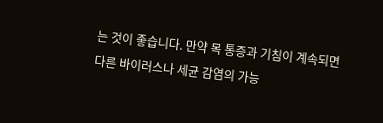는 것이 좋습니다. 만약 목 통증과 기침이 계속되면 다른 바이러스나 세균 감염의 가능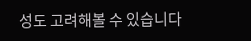성도 고려해볼 수 있습니다